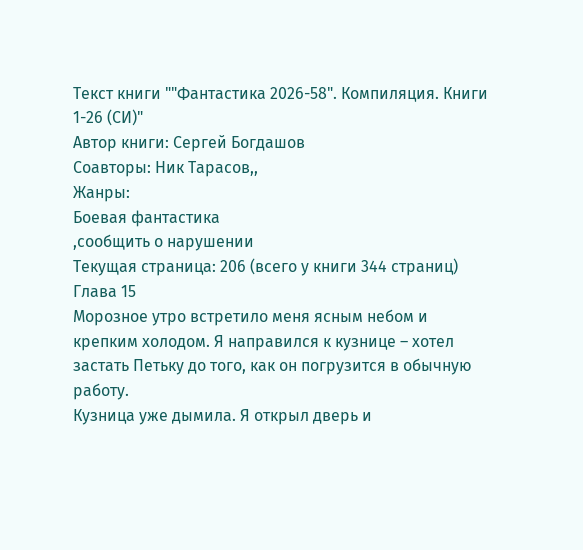Текст книги ""Фантастика 2026-58". Компиляция. Книги 1-26 (СИ)"
Автор книги: Сергей Богдашов
Соавторы: Ник Тарасов,,
Жанры:
Боевая фантастика
,сообщить о нарушении
Текущая страница: 206 (всего у книги 344 страниц)
Глава 15
Морозное утро встретило меня ясным небом и крепким холодом. Я направился к кузнице – хотел застать Петьку до того, как он погрузится в обычную работу.
Кузница уже дымила. Я открыл дверь и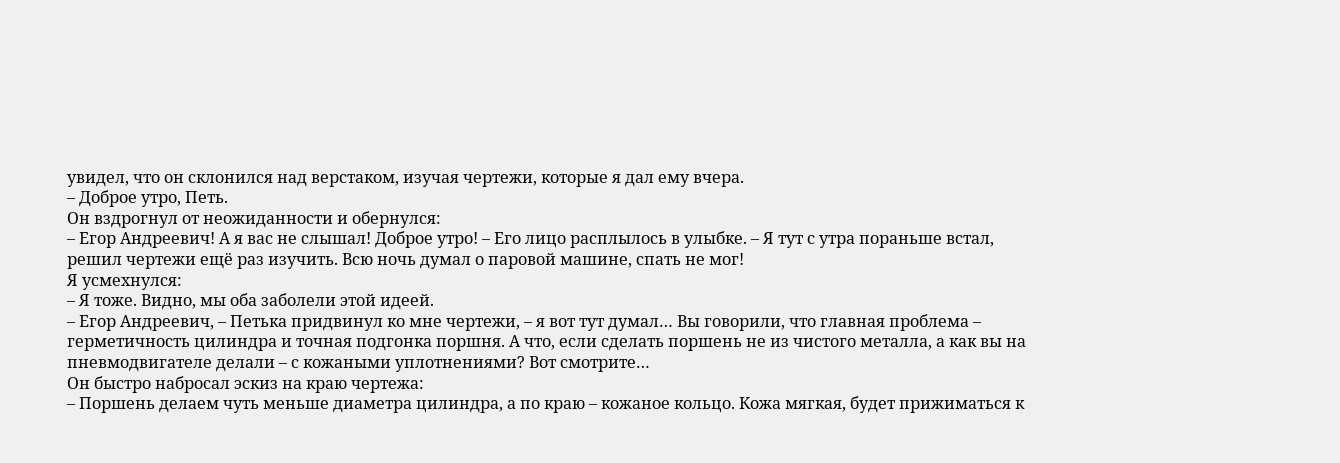увидел, что он склонился над верстаком, изучая чертежи, которые я дал ему вчера.
– Доброе утро, Петь.
Он вздрогнул от неожиданности и обернулся:
– Егор Андреевич! А я вас не слышал! Доброе утро! – Его лицо расплылось в улыбке. – Я тут с утра пораньше встал, решил чертежи ещё раз изучить. Всю ночь думал о паровой машине, спать не мог!
Я усмехнулся:
– Я тоже. Видно, мы оба заболели этой идеей.
– Егор Андреевич, – Петька придвинул ко мне чертежи, – я вот тут думал… Вы говорили, что главная проблема – герметичность цилиндра и точная подгонка поршня. А что, если сделать поршень не из чистого металла, а как вы на пневмодвигателе делали – с кожаными уплотнениями? Вот смотрите…
Он быстро набросал эскиз на краю чертежа:
– Поршень делаем чуть меньше диаметра цилиндра, а по краю – кожаное кольцо. Кожа мягкая, будет прижиматься к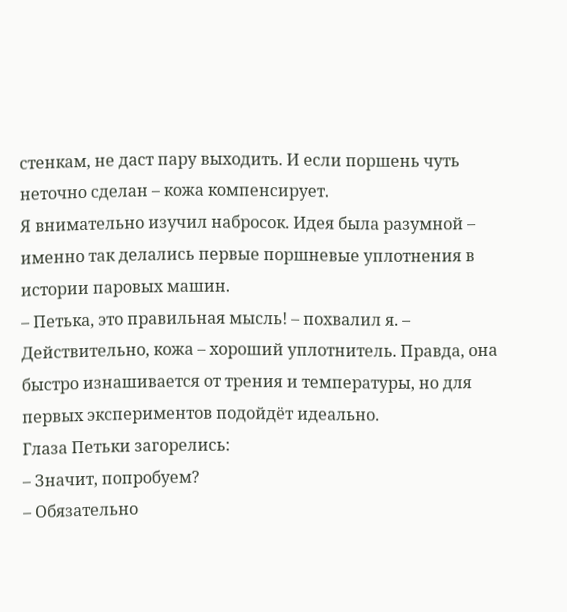стенкам, не даст пару выходить. И если поршень чуть неточно сделан – кожа компенсирует.
Я внимательно изучил набросок. Идея была разумной – именно так делались первые поршневые уплотнения в истории паровых машин.
– Петька, это правильная мысль! – похвалил я. – Действительно, кожа – хороший уплотнитель. Правда, она быстро изнашивается от трения и температуры, но для первых экспериментов подойдёт идеально.
Глаза Петьки загорелись:
– Значит, попробуем?
– Обязательно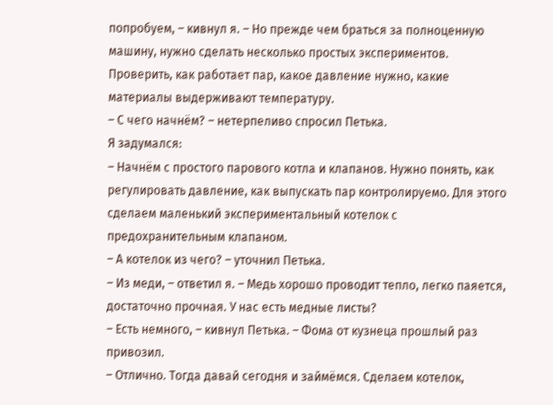попробуем, – кивнул я. – Но прежде чем браться за полноценную машину, нужно сделать несколько простых экспериментов. Проверить, как работает пар, какое давление нужно, какие материалы выдерживают температуру.
– С чего начнём? – нетерпеливо спросил Петька.
Я задумался:
– Начнём с простого парового котла и клапанов. Нужно понять, как регулировать давление, как выпускать пар контролируемо. Для этого сделаем маленький экспериментальный котелок с предохранительным клапаном.
– А котелок из чего? – уточнил Петька.
– Из меди, – ответил я. – Медь хорошо проводит тепло, легко паяется, достаточно прочная. У нас есть медные листы?
– Есть немного, – кивнул Петька. – Фома от кузнеца прошлый раз привозил.
– Отлично. Тогда давай сегодня и займёмся. Сделаем котелок,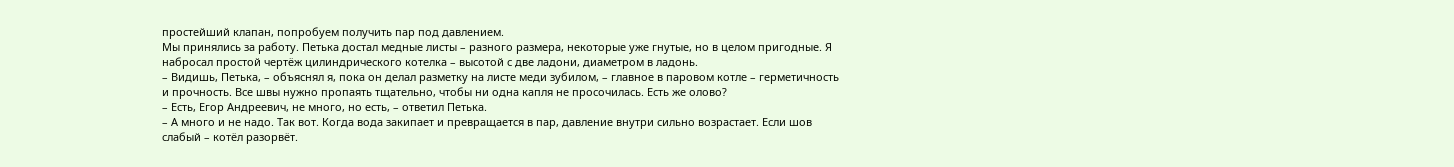простейший клапан, попробуем получить пар под давлением.
Мы принялись за работу. Петька достал медные листы – разного размера, некоторые уже гнутые, но в целом пригодные. Я набросал простой чертёж цилиндрического котелка – высотой с две ладони, диаметром в ладонь.
– Видишь, Петька, – объяснял я, пока он делал разметку на листе меди зубилом, – главное в паровом котле – герметичность и прочность. Все швы нужно пропаять тщательно, чтобы ни одна капля не просочилась. Есть же олово?
– Есть, Егор Андреевич, не много, но есть, – ответил Петька.
– А много и не надо. Так вот. Когда вода закипает и превращается в пар, давление внутри сильно возрастает. Если шов слабый – котёл разорвёт.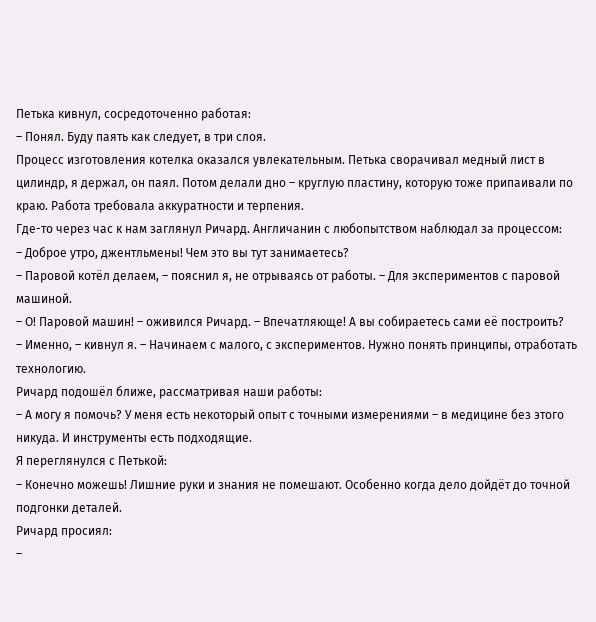Петька кивнул, сосредоточенно работая:
– Понял. Буду паять как следует, в три слоя.
Процесс изготовления котелка оказался увлекательным. Петька сворачивал медный лист в цилиндр, я держал, он паял. Потом делали дно – круглую пластину, которую тоже припаивали по краю. Работа требовала аккуратности и терпения.
Где-то через час к нам заглянул Ричард. Англичанин с любопытством наблюдал за процессом:
– Доброе утро, джентльмены! Чем это вы тут занимаетесь?
– Паровой котёл делаем, – пояснил я, не отрываясь от работы. – Для экспериментов с паровой машиной.
– О! Паровой машин! – оживился Ричард. – Впечатляюще! А вы собираетесь сами её построить?
– Именно, – кивнул я. – Начинаем с малого, с экспериментов. Нужно понять принципы, отработать технологию.
Ричард подошёл ближе, рассматривая наши работы:
– А могу я помочь? У меня есть некоторый опыт с точными измерениями – в медицине без этого никуда. И инструменты есть подходящие.
Я переглянулся с Петькой:
– Конечно можешь! Лишние руки и знания не помешают. Особенно когда дело дойдёт до точной подгонки деталей.
Ричард просиял:
–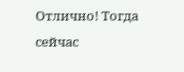Отлично! Тогда сейчас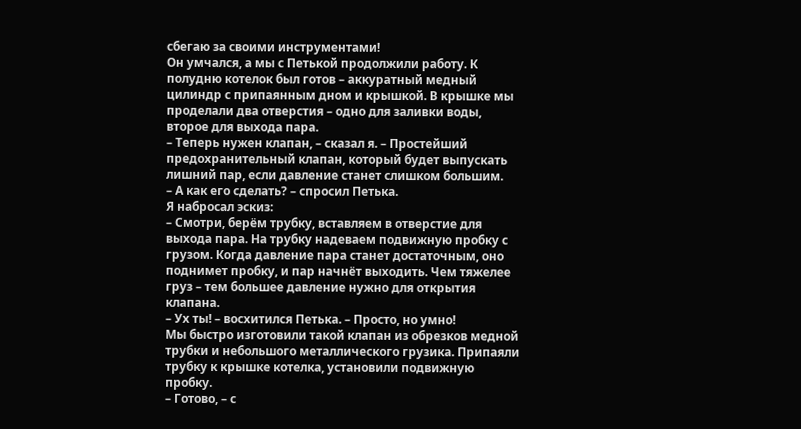сбегаю за своими инструментами!
Он умчался, а мы с Петькой продолжили работу. К полудню котелок был готов – аккуратный медный цилиндр с припаянным дном и крышкой. В крышке мы проделали два отверстия – одно для заливки воды, второе для выхода пара.
– Теперь нужен клапан, – сказал я. – Простейший предохранительный клапан, который будет выпускать лишний пар, если давление станет слишком большим.
– А как его сделать? – спросил Петька.
Я набросал эскиз:
– Смотри, берём трубку, вставляем в отверстие для выхода пара. На трубку надеваем подвижную пробку с грузом. Когда давление пара станет достаточным, оно поднимет пробку, и пар начнёт выходить. Чем тяжелее груз – тем большее давление нужно для открытия клапана.
– Ух ты! – восхитился Петька. – Просто, но умно!
Мы быстро изготовили такой клапан из обрезков медной трубки и небольшого металлического грузика. Припаяли трубку к крышке котелка, установили подвижную пробку.
– Готово, – с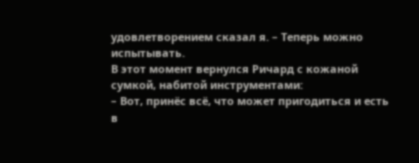удовлетворением сказал я. – Теперь можно испытывать.
В этот момент вернулся Ричард с кожаной сумкой, набитой инструментами:
– Вот, принёс всё, что может пригодиться и есть в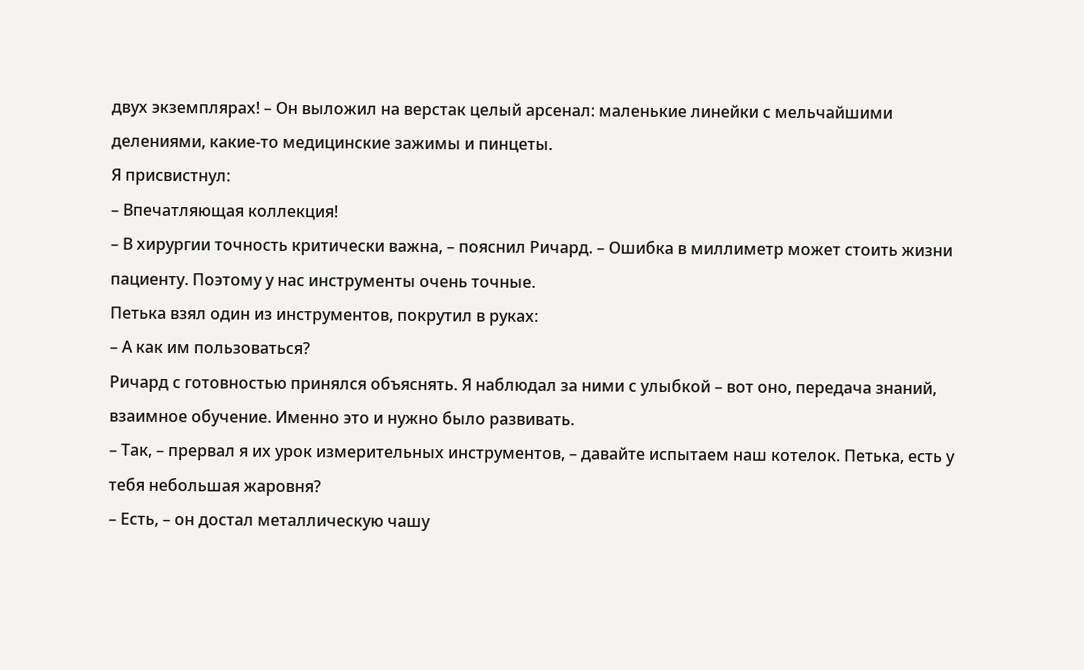двух экземплярах! – Он выложил на верстак целый арсенал: маленькие линейки с мельчайшими делениями, какие-то медицинские зажимы и пинцеты.
Я присвистнул:
– Впечатляющая коллекция!
– В хирургии точность критически важна, – пояснил Ричард. – Ошибка в миллиметр может стоить жизни пациенту. Поэтому у нас инструменты очень точные.
Петька взял один из инструментов, покрутил в руках:
– А как им пользоваться?
Ричард с готовностью принялся объяснять. Я наблюдал за ними с улыбкой – вот оно, передача знаний, взаимное обучение. Именно это и нужно было развивать.
– Так, – прервал я их урок измерительных инструментов, – давайте испытаем наш котелок. Петька, есть у тебя небольшая жаровня?
– Есть, – он достал металлическую чашу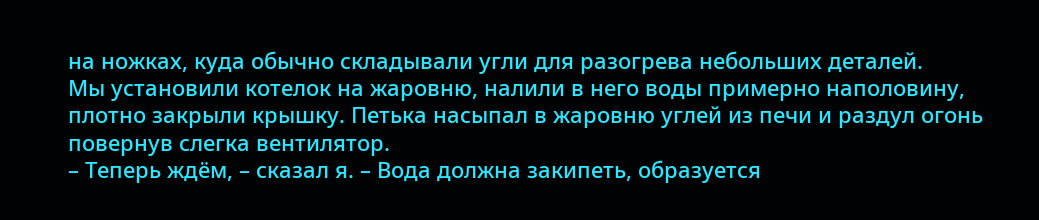на ножках, куда обычно складывали угли для разогрева небольших деталей.
Мы установили котелок на жаровню, налили в него воды примерно наполовину, плотно закрыли крышку. Петька насыпал в жаровню углей из печи и раздул огонь повернув слегка вентилятор.
– Теперь ждём, – сказал я. – Вода должна закипеть, образуется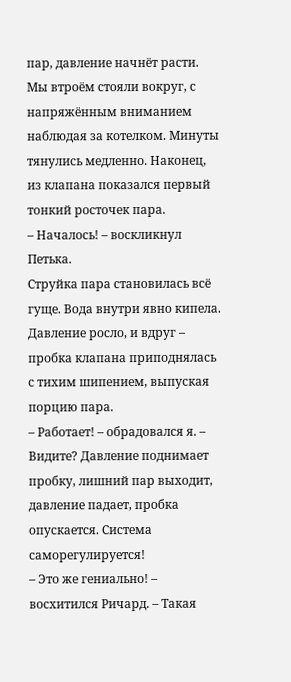пар, давление начнёт расти.
Мы втроём стояли вокруг, с напряжённым вниманием наблюдая за котелком. Минуты тянулись медленно. Наконец, из клапана показался первый тонкий росточек пара.
– Началось! – воскликнул Петька.
Струйка пара становилась всё гуще. Вода внутри явно кипела. Давление росло, и вдруг – пробка клапана приподнялась с тихим шипением, выпуская порцию пара.
– Работает! – обрадовался я. – Видите? Давление поднимает пробку, лишний пар выходит, давление падает, пробка опускается. Система саморегулируется!
– Это же гениально! – восхитился Ричард. – Такая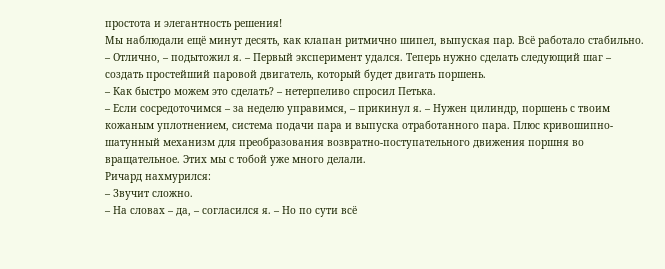простота и элегантность решения!
Мы наблюдали ещё минут десять, как клапан ритмично шипел, выпуская пар. Всё работало стабильно.
– Отлично, – подытожил я. – Первый эксперимент удался. Теперь нужно сделать следующий шаг – создать простейший паровой двигатель, который будет двигать поршень.
– Как быстро можем это сделать? – нетерпеливо спросил Петька.
– Если сосредоточимся – за неделю управимся, – прикинул я. – Нужен цилиндр, поршень с твоим кожаным уплотнением, система подачи пара и выпуска отработанного пара. Плюс кривошипно-шатунный механизм для преобразования возвратно-поступательного движения поршня во вращательное. Этих мы с тобой уже много делали.
Ричард нахмурился:
– Звучит сложно.
– На словах – да, – согласился я. – Но по сути всё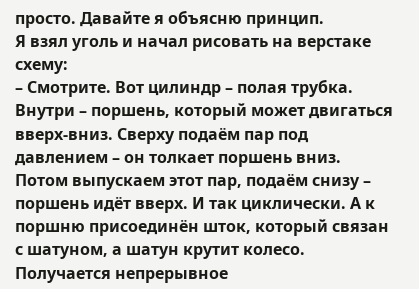просто. Давайте я объясню принцип.
Я взял уголь и начал рисовать на верстаке схему:
– Смотрите. Вот цилиндр – полая трубка. Внутри – поршень, который может двигаться вверх-вниз. Сверху подаём пар под давлением – он толкает поршень вниз. Потом выпускаем этот пар, подаём снизу – поршень идёт вверх. И так циклически. А к поршню присоединён шток, который связан с шатуном, а шатун крутит колесо. Получается непрерывное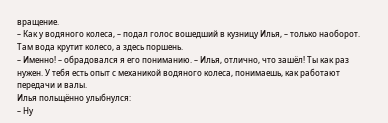вращение.
– Как у водяного колеса, – подал голос вошедший в кузницу Илья, – только наоборот. Там вода крутит колесо, а здесь поршень.
– Именно! – обрадовался я его пониманию. – Илья, отлично, что зашёл! Ты как раз нужен. У тебя есть опыт с механикой водяного колеса, понимаешь, как работают передачи и валы.
Илья польщённо улыбнулся:
– Ну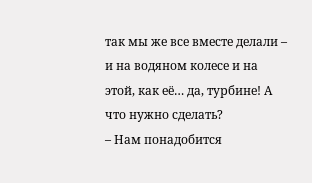так мы же все вместе делали – и на водяном колесе и на этой, как её… да, турбине! А что нужно сделать?
– Нам понадобится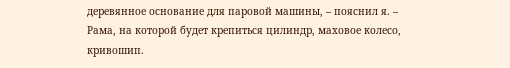деревянное основание для паровой машины, – пояснил я. – Рама, на которой будет крепиться цилиндр, маховое колесо, кривошип.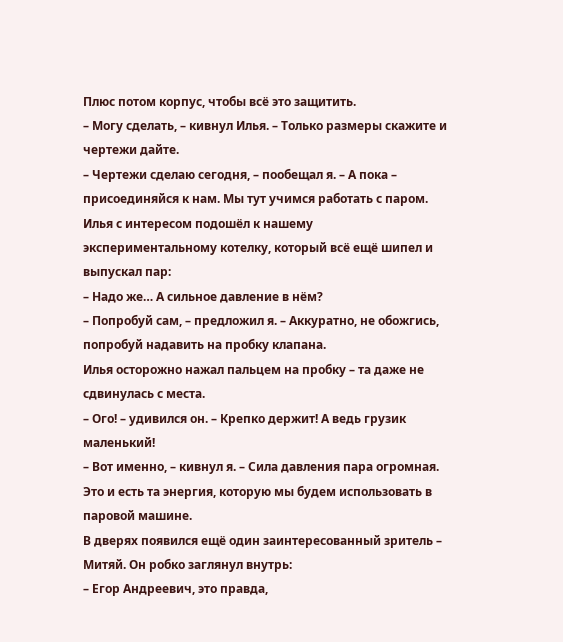Плюс потом корпус, чтобы всё это защитить.
– Могу сделать, – кивнул Илья. – Только размеры скажите и чертежи дайте.
– Чертежи сделаю сегодня, – пообещал я. – А пока – присоединяйся к нам. Мы тут учимся работать с паром.
Илья с интересом подошёл к нашему экспериментальному котелку, который всё ещё шипел и выпускал пар:
– Надо же… А сильное давление в нём?
– Попробуй сам, – предложил я. – Аккуратно, не обожгись, попробуй надавить на пробку клапана.
Илья осторожно нажал пальцем на пробку – та даже не сдвинулась с места.
– Ого! – удивился он. – Крепко держит! А ведь грузик маленький!
– Вот именно, – кивнул я. – Сила давления пара огромная. Это и есть та энергия, которую мы будем использовать в паровой машине.
В дверях появился ещё один заинтересованный зритель – Митяй. Он робко заглянул внутрь:
– Егор Андреевич, это правда,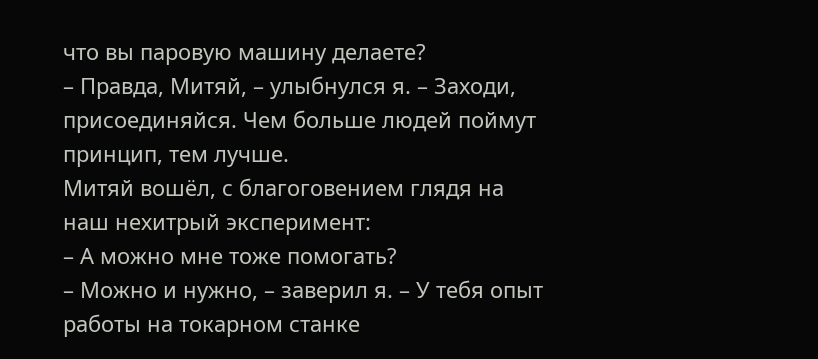что вы паровую машину делаете?
– Правда, Митяй, – улыбнулся я. – Заходи, присоединяйся. Чем больше людей поймут принцип, тем лучше.
Митяй вошёл, с благоговением глядя на наш нехитрый эксперимент:
– А можно мне тоже помогать?
– Можно и нужно, – заверил я. – У тебя опыт работы на токарном станке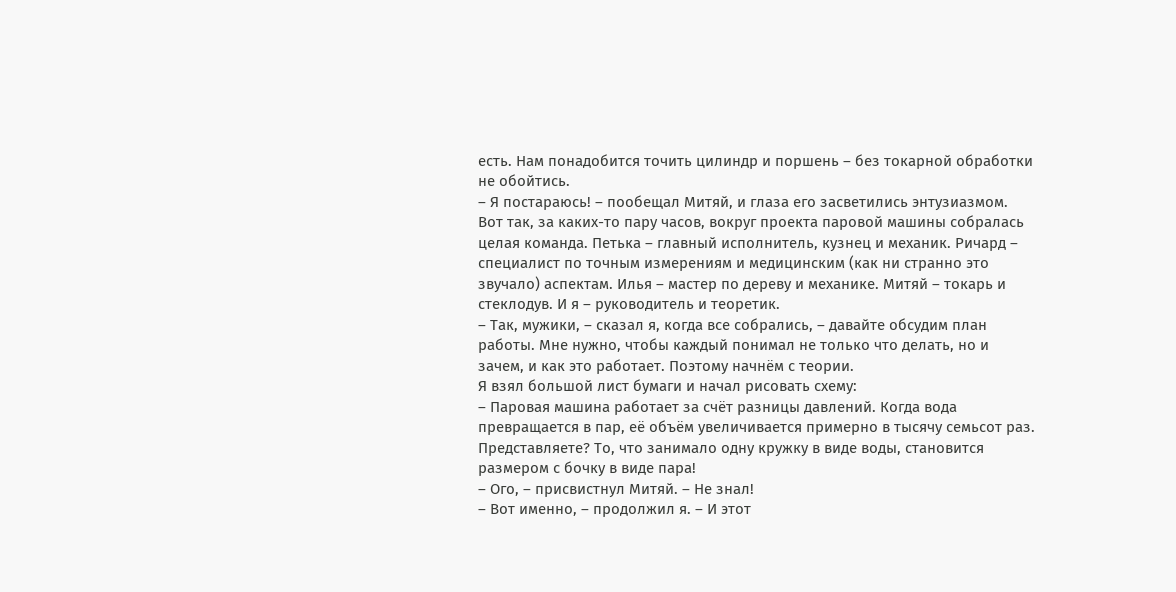есть. Нам понадобится точить цилиндр и поршень – без токарной обработки не обойтись.
– Я постараюсь! – пообещал Митяй, и глаза его засветились энтузиазмом.
Вот так, за каких-то пару часов, вокруг проекта паровой машины собралась целая команда. Петька – главный исполнитель, кузнец и механик. Ричард – специалист по точным измерениям и медицинским (как ни странно это звучало) аспектам. Илья – мастер по дереву и механике. Митяй – токарь и стеклодув. И я – руководитель и теоретик.
– Так, мужики, – сказал я, когда все собрались, – давайте обсудим план работы. Мне нужно, чтобы каждый понимал не только что делать, но и зачем, и как это работает. Поэтому начнём с теории.
Я взял большой лист бумаги и начал рисовать схему:
– Паровая машина работает за счёт разницы давлений. Когда вода превращается в пар, её объём увеличивается примерно в тысячу семьсот раз. Представляете? То, что занимало одну кружку в виде воды, становится размером с бочку в виде пара!
– Ого, – присвистнул Митяй. – Не знал!
– Вот именно, – продолжил я. – И этот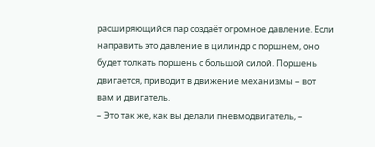расширяющийся пар создаёт огромное давление. Если направить это давление в цилиндр с поршнем, оно будет толкать поршень с большой силой. Поршень двигается, приводит в движение механизмы – вот вам и двигатель.
– Это так же, как вы делали пневмодвигатель, –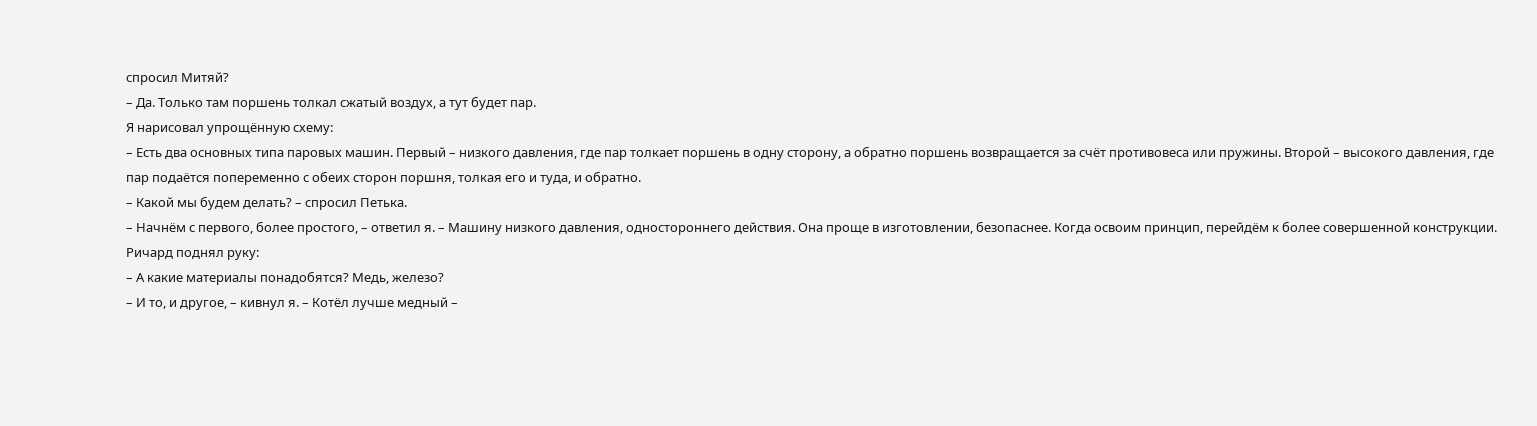спросил Митяй?
– Да. Только там поршень толкал сжатый воздух, а тут будет пар.
Я нарисовал упрощённую схему:
– Есть два основных типа паровых машин. Первый – низкого давления, где пар толкает поршень в одну сторону, а обратно поршень возвращается за счёт противовеса или пружины. Второй – высокого давления, где пар подаётся попеременно с обеих сторон поршня, толкая его и туда, и обратно.
– Какой мы будем делать? – спросил Петька.
– Начнём с первого, более простого, – ответил я. – Машину низкого давления, одностороннего действия. Она проще в изготовлении, безопаснее. Когда освоим принцип, перейдём к более совершенной конструкции.
Ричард поднял руку:
– А какие материалы понадобятся? Медь, железо?
– И то, и другое, – кивнул я. – Котёл лучше медный –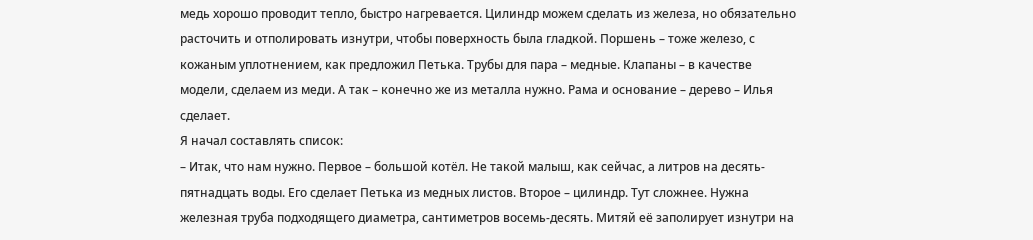медь хорошо проводит тепло, быстро нагревается. Цилиндр можем сделать из железа, но обязательно расточить и отполировать изнутри, чтобы поверхность была гладкой. Поршень – тоже железо, с кожаным уплотнением, как предложил Петька. Трубы для пара – медные. Клапаны – в качестве модели, сделаем из меди. А так – конечно же из металла нужно. Рама и основание – дерево – Илья сделает.
Я начал составлять список:
– Итак, что нам нужно. Первое – большой котёл. Не такой малыш, как сейчас, а литров на десять-пятнадцать воды. Его сделает Петька из медных листов. Второе – цилиндр. Тут сложнее. Нужна железная труба подходящего диаметра, сантиметров восемь-десять. Митяй её заполирует изнутри на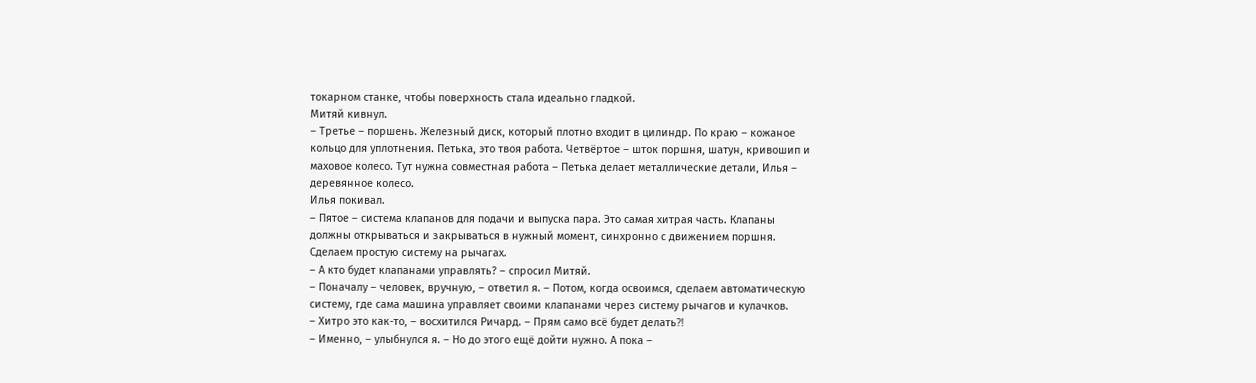токарном станке, чтобы поверхность стала идеально гладкой.
Митяй кивнул.
– Третье – поршень. Железный диск, который плотно входит в цилиндр. По краю – кожаное кольцо для уплотнения. Петька, это твоя работа. Четвёртое – шток поршня, шатун, кривошип и маховое колесо. Тут нужна совместная работа – Петька делает металлические детали, Илья – деревянное колесо.
Илья покивал.
– Пятое – система клапанов для подачи и выпуска пара. Это самая хитрая часть. Клапаны должны открываться и закрываться в нужный момент, синхронно с движением поршня. Сделаем простую систему на рычагах.
– А кто будет клапанами управлять? – спросил Митяй.
– Поначалу – человек, вручную, – ответил я. – Потом, когда освоимся, сделаем автоматическую систему, где сама машина управляет своими клапанами через систему рычагов и кулачков.
– Хитро это как-то, – восхитился Ричард. – Прям само всё будет делать⁈
– Именно, – улыбнулся я. – Но до этого ещё дойти нужно. А пока –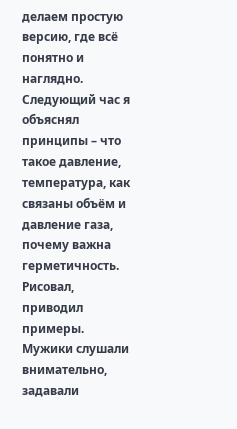делаем простую версию, где всё понятно и наглядно.
Следующий час я объяснял принципы – что такое давление, температура, как связаны объём и давление газа, почему важна герметичность. Рисовал, приводил примеры. Мужики слушали внимательно, задавали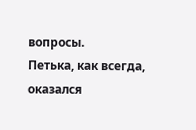вопросы.
Петька, как всегда, оказался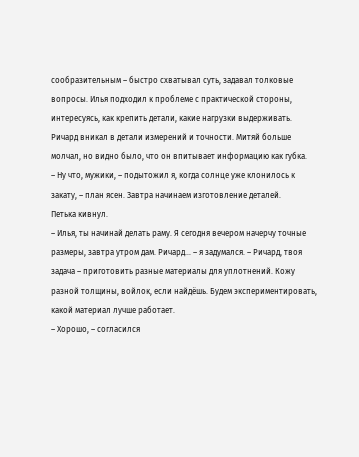сообразительным – быстро схватывал суть, задавал толковые вопросы. Илья подходил к проблеме с практической стороны, интересуясь, как крепить детали, какие нагрузки выдерживать. Ричард вникал в детали измерений и точности. Митяй больше молчал, но видно было, что он впитывает информацию как губка.
– Ну что, мужики, – подытожил я, когда солнце уже клонилось к закату, – план ясен. Завтра начинаем изготовление деталей.
Петька кивнул.
– Илья, ты начинай делать раму. Я сегодня вечером начерчу точные размеры, завтра утром дам. Ричард… – я задумался. – Ричард, твоя задача – приготовить разные материалы для уплотнений. Кожу разной толщины, войлок, если найдёшь. Будем экспериментировать, какой материал лучше работает.
– Хорошо, – согласился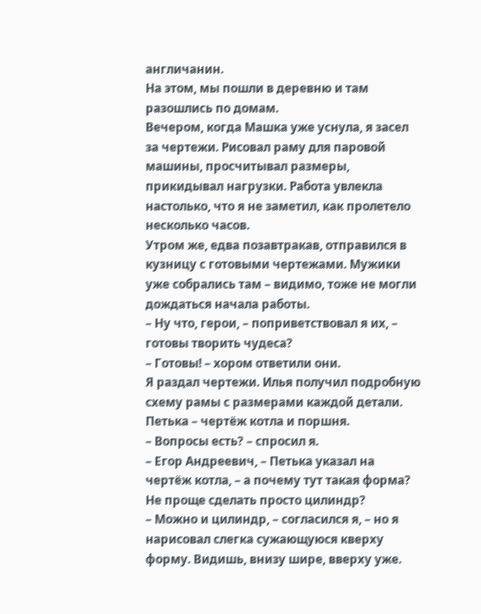англичанин.
На этом, мы пошли в деревню и там разошлись по домам.
Вечером, когда Машка уже уснула, я засел за чертежи. Рисовал раму для паровой машины, просчитывал размеры, прикидывал нагрузки. Работа увлекла настолько, что я не заметил, как пролетело несколько часов.
Утром же, едва позавтракав, отправился в кузницу с готовыми чертежами. Мужики уже собрались там – видимо, тоже не могли дождаться начала работы.
– Ну что, герои, – поприветствовал я их, – готовы творить чудеса?
– Готовы! – хором ответили они.
Я раздал чертежи. Илья получил подробную схему рамы с размерами каждой детали. Петька – чертёж котла и поршня.
– Вопросы есть? – спросил я.
– Егор Андреевич, – Петька указал на чертёж котла, – а почему тут такая форма? Не проще сделать просто цилиндр?
– Можно и цилиндр, – согласился я, – но я нарисовал слегка сужающуюся кверху форму. Видишь, внизу шире, вверху уже.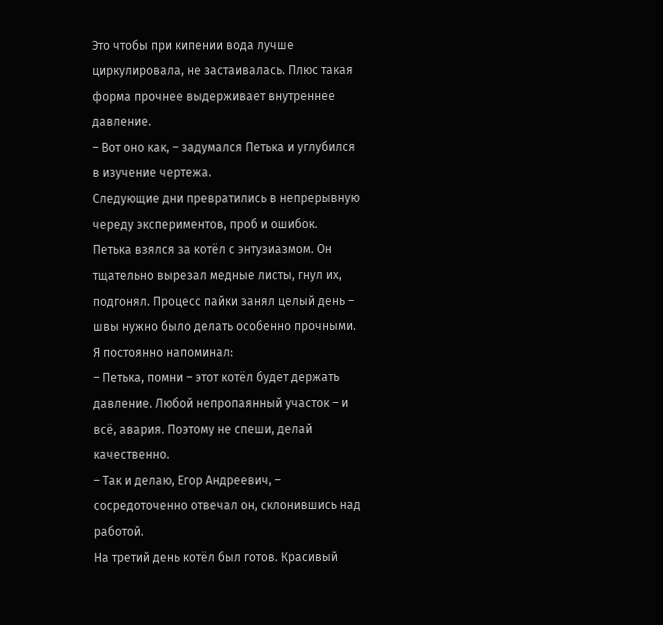Это чтобы при кипении вода лучше циркулировала, не застаивалась. Плюс такая форма прочнее выдерживает внутреннее давление.
– Вот оно как, – задумался Петька и углубился в изучение чертежа.
Следующие дни превратились в непрерывную череду экспериментов, проб и ошибок.
Петька взялся за котёл с энтузиазмом. Он тщательно вырезал медные листы, гнул их, подгонял. Процесс пайки занял целый день – швы нужно было делать особенно прочными. Я постоянно напоминал:
– Петька, помни – этот котёл будет держать давление. Любой непропаянный участок – и всё, авария. Поэтому не спеши, делай качественно.
– Так и делаю, Егор Андреевич, – сосредоточенно отвечал он, склонившись над работой.
На третий день котёл был готов. Красивый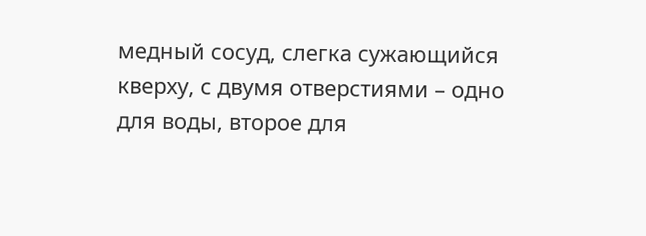медный сосуд, слегка сужающийся кверху, с двумя отверстиями – одно для воды, второе для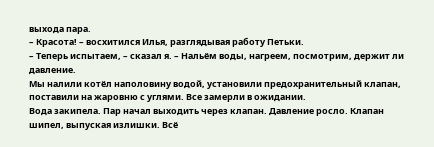выхода пара.
– Красота! – восхитился Илья, разглядывая работу Петьки.
– Теперь испытаем, – сказал я. – Нальём воды, нагреем, посмотрим, держит ли давление.
Мы налили котёл наполовину водой, установили предохранительный клапан, поставили на жаровню с углями. Все замерли в ожидании.
Вода закипела. Пар начал выходить через клапан. Давление росло. Клапан шипел, выпуская излишки. Всё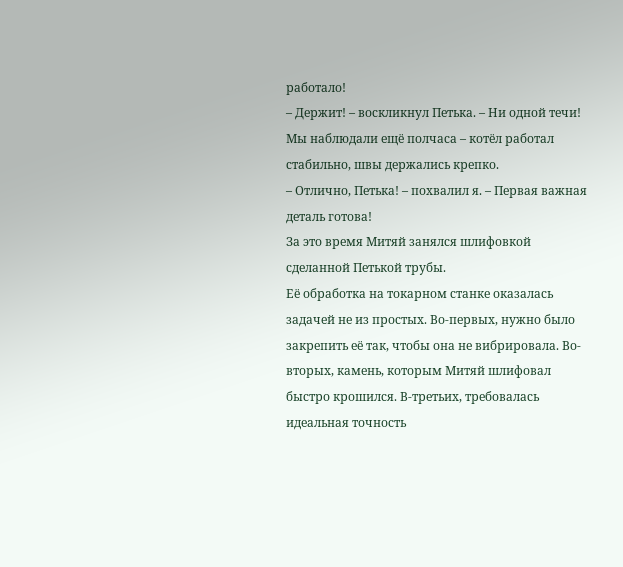работало!
– Держит! – воскликнул Петька. – Ни одной течи!
Мы наблюдали ещё полчаса – котёл работал стабильно, швы держались крепко.
– Отлично, Петька! – похвалил я. – Первая важная деталь готова!
За это время Митяй занялся шлифовкой сделанной Петькой трубы.
Её обработка на токарном станке оказалась задачей не из простых. Во-первых, нужно было закрепить её так, чтобы она не вибрировала. Во-вторых, камень, которым Митяй шлифовал быстро крошился. В-третьих, требовалась идеальная точность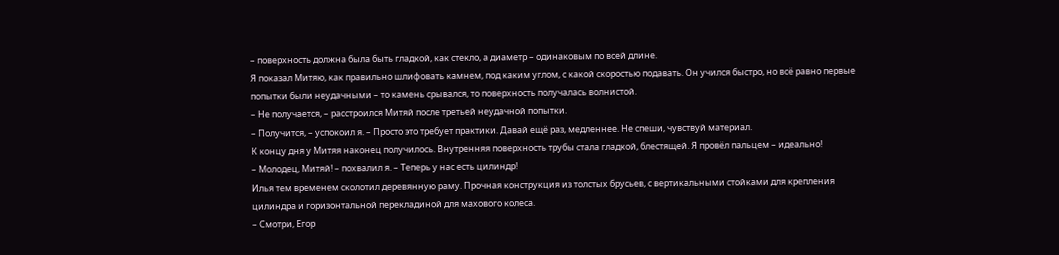– поверхность должна была быть гладкой, как стекло, а диаметр – одинаковым по всей длине.
Я показал Митяю, как правильно шлифовать камнем, под каким углом, с какой скоростью подавать. Он учился быстро, но всё равно первые попытки были неудачными – то камень срывался, то поверхность получалась волнистой.
– Не получается, – расстроился Митяй после третьей неудачной попытки.
– Получится, – успокоил я. – Просто это требует практики. Давай ещё раз, медленнее. Не спеши, чувствуй материал.
К концу дня у Митяя наконец получилось. Внутренняя поверхность трубы стала гладкой, блестящей. Я провёл пальцем – идеально!
– Молодец, Митяй! – похвалил я. – Теперь у нас есть цилиндр!
Илья тем временем сколотил деревянную раму. Прочная конструкция из толстых брусьев, с вертикальными стойками для крепления цилиндра и горизонтальной перекладиной для махового колеса.
– Смотри, Егор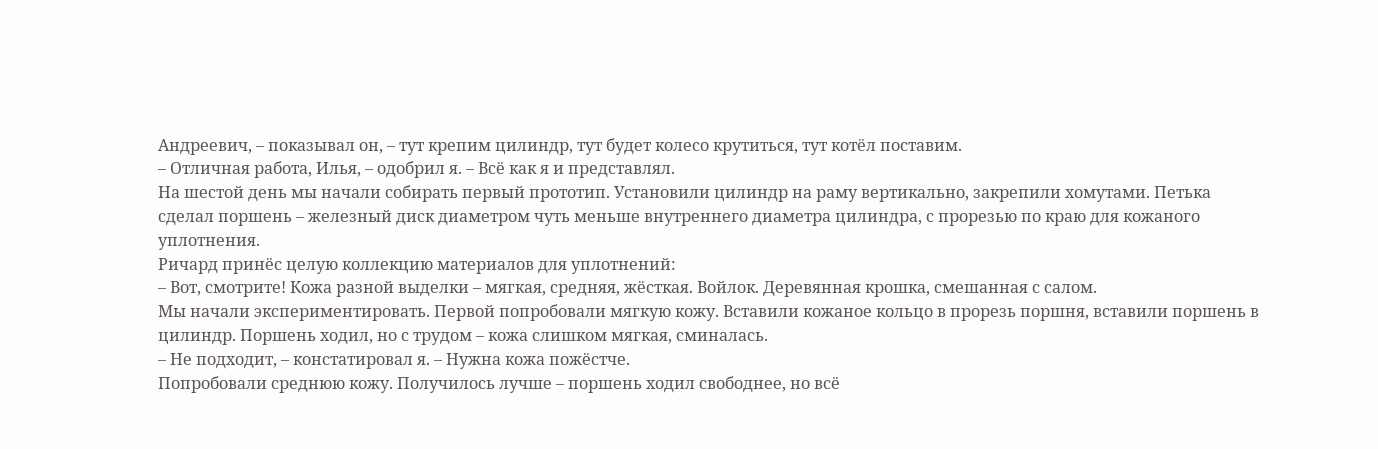Андреевич, – показывал он, – тут крепим цилиндр, тут будет колесо крутиться, тут котёл поставим.
– Отличная работа, Илья, – одобрил я. – Всё как я и представлял.
На шестой день мы начали собирать первый прототип. Установили цилиндр на раму вертикально, закрепили хомутами. Петька сделал поршень – железный диск диаметром чуть меньше внутреннего диаметра цилиндра, с прорезью по краю для кожаного уплотнения.
Ричард принёс целую коллекцию материалов для уплотнений:
– Вот, смотрите! Кожа разной выделки – мягкая, средняя, жёсткая. Войлок. Деревянная крошка, смешанная с салом.
Мы начали экспериментировать. Первой попробовали мягкую кожу. Вставили кожаное кольцо в прорезь поршня, вставили поршень в цилиндр. Поршень ходил, но с трудом – кожа слишком мягкая, сминалась.
– Не подходит, – констатировал я. – Нужна кожа пожёстче.
Попробовали среднюю кожу. Получилось лучше – поршень ходил свободнее, но всё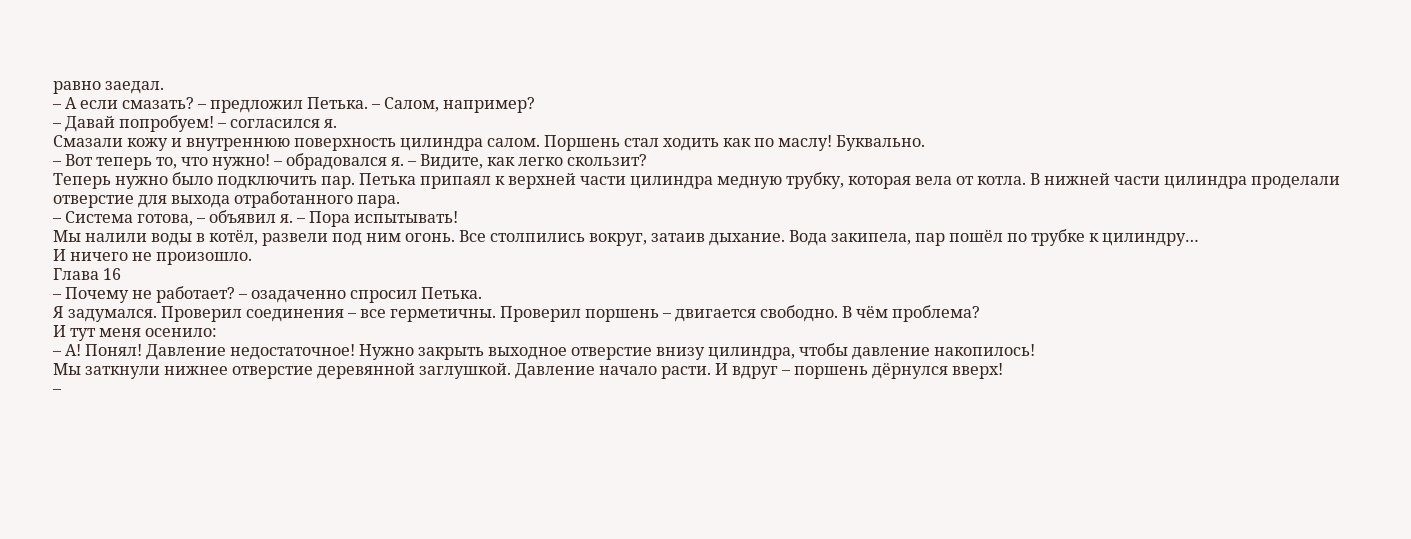равно заедал.
– А если смазать? – предложил Петька. – Салом, например?
– Давай попробуем! – согласился я.
Смазали кожу и внутреннюю поверхность цилиндра салом. Поршень стал ходить как по маслу! Буквально.
– Вот теперь то, что нужно! – обрадовался я. – Видите, как легко скользит?
Теперь нужно было подключить пар. Петька припаял к верхней части цилиндра медную трубку, которая вела от котла. В нижней части цилиндра проделали отверстие для выхода отработанного пара.
– Система готова, – объявил я. – Пора испытывать!
Мы налили воды в котёл, развели под ним огонь. Все столпились вокруг, затаив дыхание. Вода закипела, пар пошёл по трубке к цилиндру…
И ничего не произошло.
Глава 16
– Почему не работает? – озадаченно спросил Петька.
Я задумался. Проверил соединения – все герметичны. Проверил поршень – двигается свободно. В чём проблема?
И тут меня осенило:
– А! Понял! Давление недостаточное! Нужно закрыть выходное отверстие внизу цилиндра, чтобы давление накопилось!
Мы заткнули нижнее отверстие деревянной заглушкой. Давление начало расти. И вдруг – поршень дёрнулся вверх!
–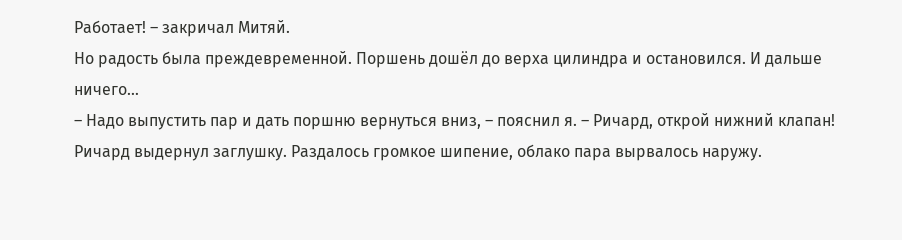Работает! – закричал Митяй.
Но радость была преждевременной. Поршень дошёл до верха цилиндра и остановился. И дальше ничего…
– Надо выпустить пар и дать поршню вернуться вниз, – пояснил я. – Ричард, открой нижний клапан!
Ричард выдернул заглушку. Раздалось громкое шипение, облако пара вырвалось наружу.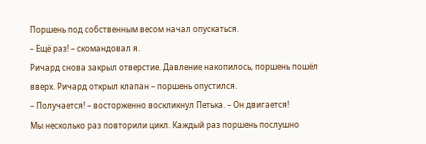Поршень под собственным весом начал опускаться.
– Ещё раз! – скомандовал я.
Ричард снова закрыл отверстие. Давление накопилось, поршень пошёл вверх. Ричард открыл клапан – поршень опустился.
– Получается! – восторженно воскликнул Петька. – Он двигается!
Мы несколько раз повторили цикл. Каждый раз поршень послушно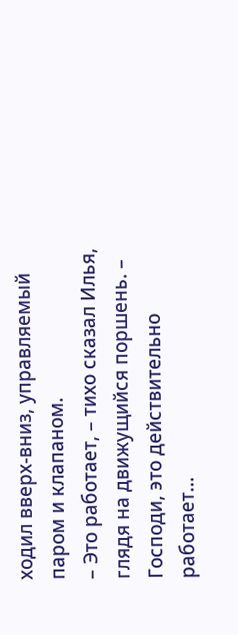ходил вверх-вниз, управляемый паром и клапаном.
– Это работает, – тихо сказал Илья, глядя на движущийся поршень. – Господи, это действительно работает…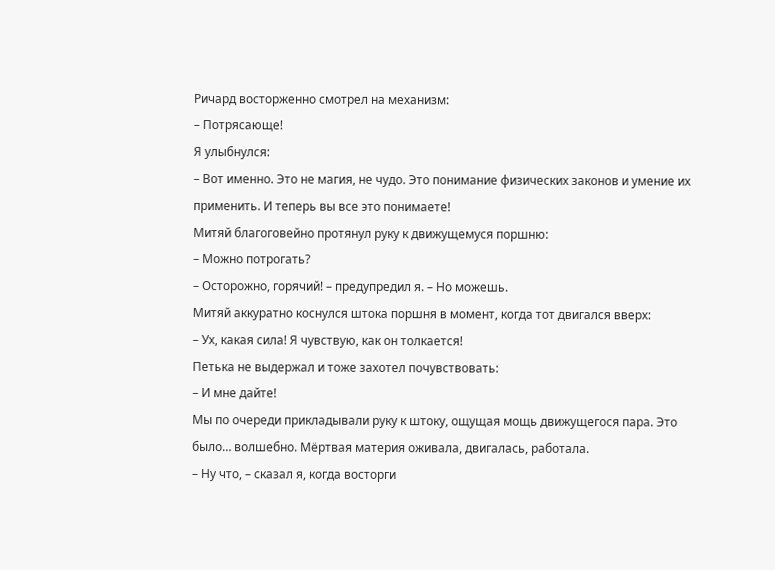Ричард восторженно смотрел на механизм:
– Потрясающе!
Я улыбнулся:
– Вот именно. Это не магия, не чудо. Это понимание физических законов и умение их применить. И теперь вы все это понимаете!
Митяй благоговейно протянул руку к движущемуся поршню:
– Можно потрогать?
– Осторожно, горячий! – предупредил я. – Но можешь.
Митяй аккуратно коснулся штока поршня в момент, когда тот двигался вверх:
– Ух, какая сила! Я чувствую, как он толкается!
Петька не выдержал и тоже захотел почувствовать:
– И мне дайте!
Мы по очереди прикладывали руку к штоку, ощущая мощь движущегося пара. Это было… волшебно. Мёртвая материя оживала, двигалась, работала.
– Ну что, – сказал я, когда восторги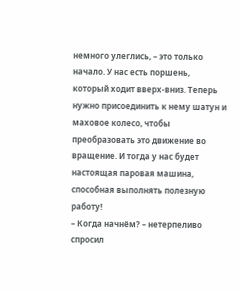немного улеглись, – это только начало. У нас есть поршень, который ходит вверх-вниз. Теперь нужно присоединить к нему шатун и маховое колесо, чтобы преобразовать это движение во вращение. И тогда у нас будет настоящая паровая машина, способная выполнять полезную работу!
– Когда начнём? – нетерпеливо спросил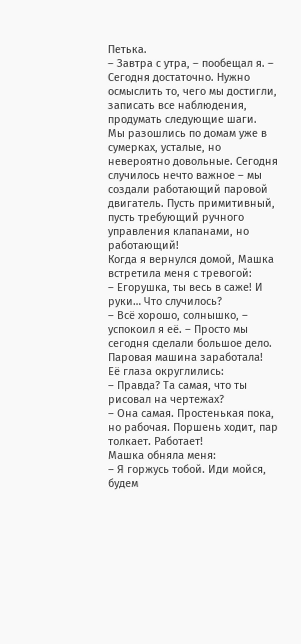Петька.
– Завтра с утра, – пообещал я. – Сегодня достаточно. Нужно осмыслить то, чего мы достигли, записать все наблюдения, продумать следующие шаги.
Мы разошлись по домам уже в сумерках, усталые, но невероятно довольные. Сегодня случилось нечто важное – мы создали работающий паровой двигатель. Пусть примитивный, пусть требующий ручного управления клапанами, но работающий!
Когда я вернулся домой, Машка встретила меня с тревогой:
– Егорушка, ты весь в саже! И руки… Что случилось?
– Всё хорошо, солнышко, – успокоил я её. – Просто мы сегодня сделали большое дело. Паровая машина заработала!
Её глаза округлились:
– Правда? Та самая, что ты рисовал на чертежах?
– Она самая. Простенькая пока, но рабочая. Поршень ходит, пар толкает. Работает!
Машка обняла меня:
– Я горжусь тобой. Иди мойся, будем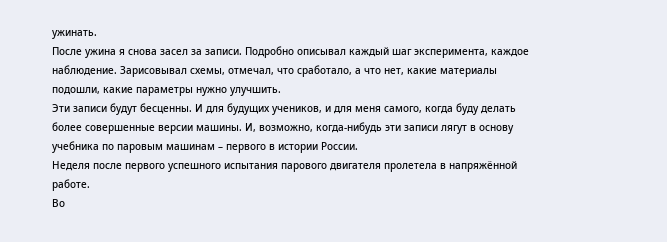ужинать.
После ужина я снова засел за записи. Подробно описывал каждый шаг эксперимента, каждое наблюдение. Зарисовывал схемы, отмечал, что сработало, а что нет, какие материалы подошли, какие параметры нужно улучшить.
Эти записи будут бесценны. И для будущих учеников, и для меня самого, когда буду делать более совершенные версии машины. И, возможно, когда-нибудь эти записи лягут в основу учебника по паровым машинам – первого в истории России.
Неделя после первого успешного испытания парового двигателя пролетела в напряжённой работе.
Во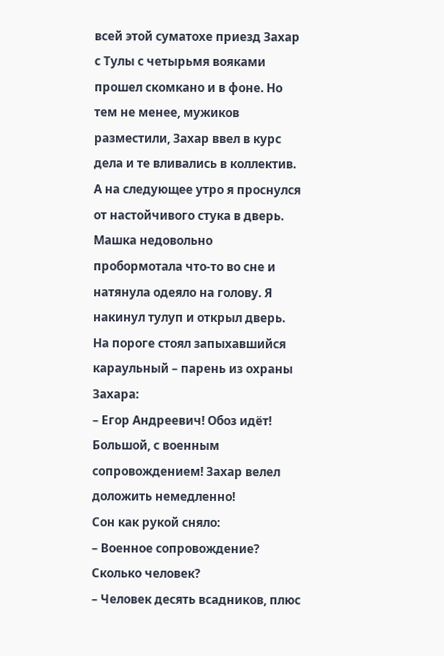всей этой суматохе приезд Захар с Тулы с четырьмя вояками прошел скомкано и в фоне. Но тем не менее, мужиков разместили, Захар ввел в курс дела и те вливались в коллектив.
А на следующее утро я проснулся от настойчивого стука в дверь. Машка недовольно пробормотала что-то во сне и натянула одеяло на голову. Я накинул тулуп и открыл дверь.
На пороге стоял запыхавшийся караульный – парень из охраны Захара:
– Егор Андреевич! Обоз идёт! Большой, с военным сопровождением! Захар велел доложить немедленно!
Сон как рукой сняло:
– Военное сопровождение? Сколько человек?
– Человек десять всадников, плюс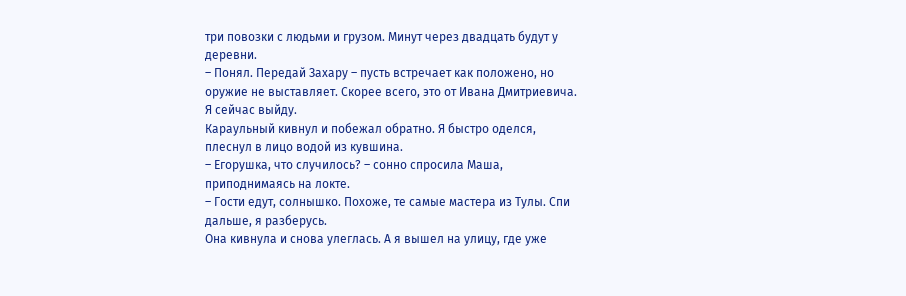три повозки с людьми и грузом. Минут через двадцать будут у деревни.
– Понял. Передай Захару – пусть встречает как положено, но оружие не выставляет. Скорее всего, это от Ивана Дмитриевича. Я сейчас выйду.
Караульный кивнул и побежал обратно. Я быстро оделся, плеснул в лицо водой из кувшина.
– Егорушка, что случилось? – сонно спросила Маша, приподнимаясь на локте.
– Гости едут, солнышко. Похоже, те самые мастера из Тулы. Спи дальше, я разберусь.
Она кивнула и снова улеглась. А я вышел на улицу, где уже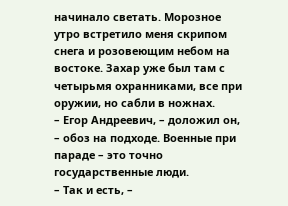начинало светать. Морозное утро встретило меня скрипом снега и розовеющим небом на востоке. Захар уже был там с четырьмя охранниками, все при оружии, но сабли в ножнах.
– Егор Андреевич, – доложил он, – обоз на подходе. Военные при параде – это точно государственные люди.
– Так и есть, –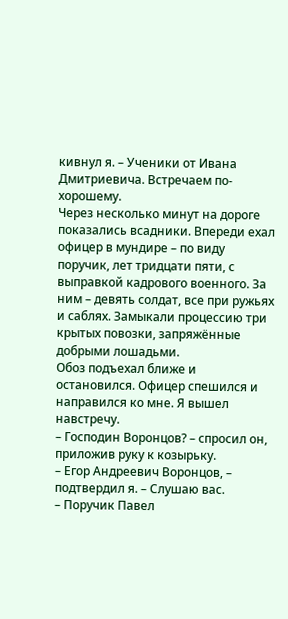кивнул я. – Ученики от Ивана Дмитриевича. Встречаем по-хорошему.
Через несколько минут на дороге показались всадники. Впереди ехал офицер в мундире – по виду поручик, лет тридцати пяти, с выправкой кадрового военного. За ним – девять солдат, все при ружьях и саблях. Замыкали процессию три крытых повозки, запряжённые добрыми лошадьми.
Обоз подъехал ближе и остановился. Офицер спешился и направился ко мне. Я вышел навстречу.
– Господин Воронцов? – спросил он, приложив руку к козырьку.
– Егор Андреевич Воронцов, – подтвердил я. – Слушаю вас.
– Поручик Павел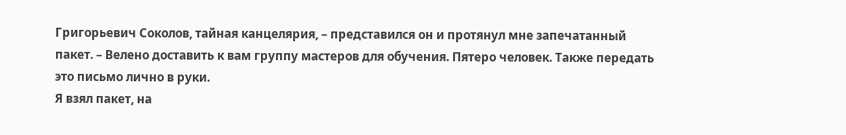Григорьевич Соколов, тайная канцелярия, – представился он и протянул мне запечатанный пакет. – Велено доставить к вам группу мастеров для обучения. Пятеро человек. Также передать это письмо лично в руки.
Я взял пакет, на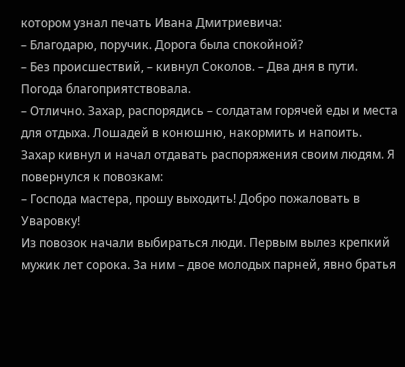котором узнал печать Ивана Дмитриевича:
– Благодарю, поручик. Дорога была спокойной?
– Без происшествий, – кивнул Соколов. – Два дня в пути. Погода благоприятствовала.
– Отлично. Захар, распорядись – солдатам горячей еды и места для отдыха. Лошадей в конюшню, накормить и напоить.
Захар кивнул и начал отдавать распоряжения своим людям. Я повернулся к повозкам:
– Господа мастера, прошу выходить! Добро пожаловать в Уваровку!
Из повозок начали выбираться люди. Первым вылез крепкий мужик лет сорока. За ним – двое молодых парней, явно братья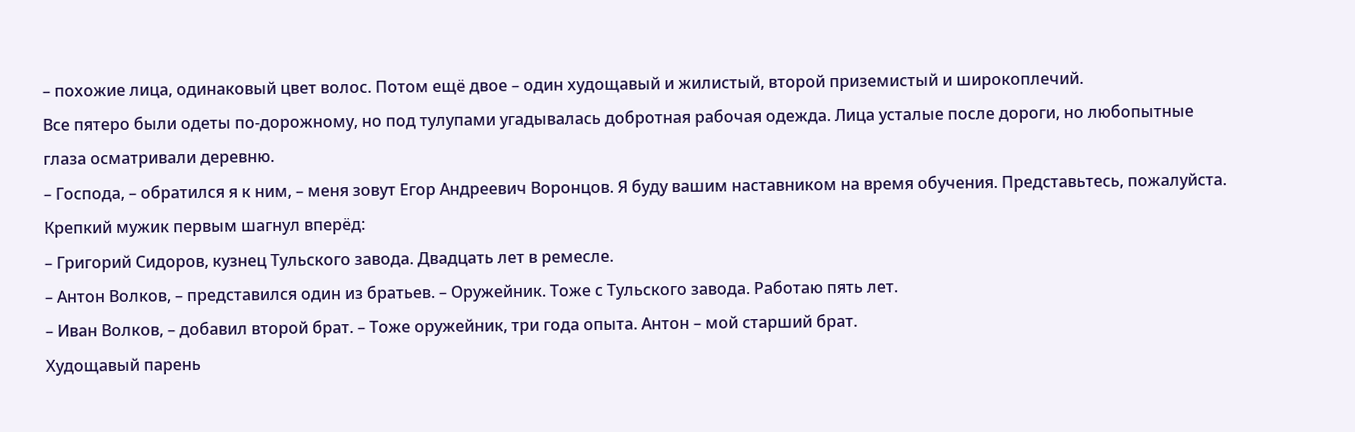– похожие лица, одинаковый цвет волос. Потом ещё двое – один худощавый и жилистый, второй приземистый и широкоплечий.
Все пятеро были одеты по-дорожному, но под тулупами угадывалась добротная рабочая одежда. Лица усталые после дороги, но любопытные глаза осматривали деревню.
– Господа, – обратился я к ним, – меня зовут Егор Андреевич Воронцов. Я буду вашим наставником на время обучения. Представьтесь, пожалуйста.
Крепкий мужик первым шагнул вперёд:
– Григорий Сидоров, кузнец Тульского завода. Двадцать лет в ремесле.
– Антон Волков, – представился один из братьев. – Оружейник. Тоже с Тульского завода. Работаю пять лет.
– Иван Волков, – добавил второй брат. – Тоже оружейник, три года опыта. Антон – мой старший брат.
Худощавый парень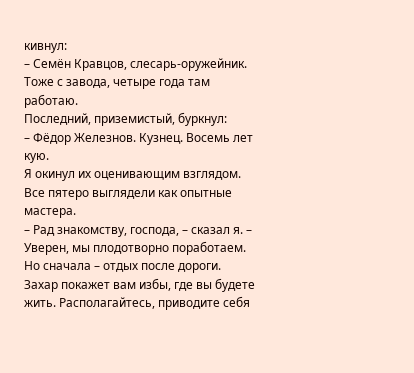кивнул:
– Семён Кравцов, слесарь-оружейник. Тоже с завода, четыре года там работаю.
Последний, приземистый, буркнул:
– Фёдор Железнов. Кузнец. Восемь лет кую.
Я окинул их оценивающим взглядом. Все пятеро выглядели как опытные мастера.
– Рад знакомству, господа, – сказал я. – Уверен, мы плодотворно поработаем. Но сначала – отдых после дороги. Захар покажет вам избы, где вы будете жить. Располагайтесь, приводите себя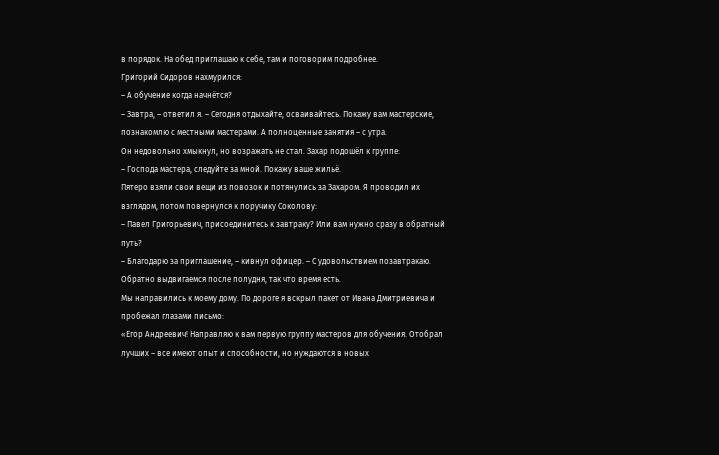в порядок. На обед приглашаю к себе, там и поговорим подробнее.
Григорий Сидоров нахмурился:
– А обучение когда начнётся?
– Завтра, – ответил я. – Сегодня отдыхайте, осваивайтесь. Покажу вам мастерские, познакомлю с местными мастерами. А полноценные занятия – с утра.
Он недовольно хмыкнул, но возражать не стал. Захар подошёл к группе:
– Господа мастера, следуйте за мной. Покажу ваше жильё.
Пятеро взяли свои вещи из повозок и потянулись за Захаром. Я проводил их взглядом, потом повернулся к поручику Соколову:
– Павел Григорьевич, присоединитесь к завтраку? Или вам нужно сразу в обратный путь?
– Благодарю за приглашение, – кивнул офицер. – С удовольствием позавтракаю. Обратно выдвигаемся после полудня, так что время есть.
Мы направились к моему дому. По дороге я вскрыл пакет от Ивана Дмитриевича и пробежал глазами письмо:
«Егор Андреевич! Направляю к вам первую группу мастеров для обучения. Отобрал лучших – все имеют опыт и способности, но нуждаются в новых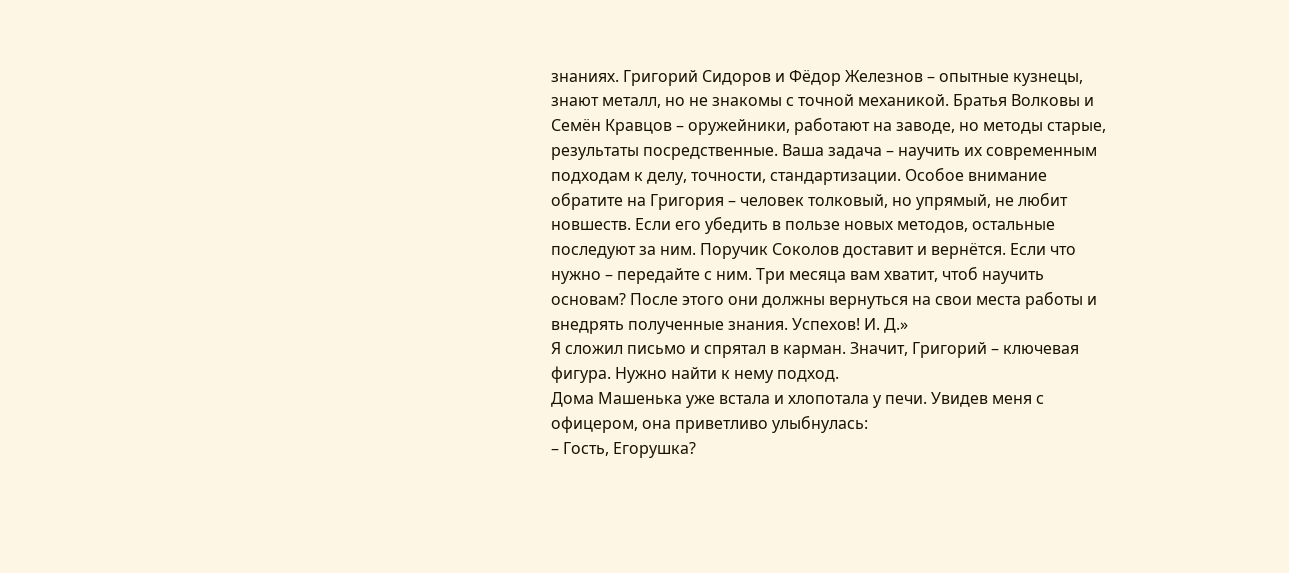знаниях. Григорий Сидоров и Фёдор Железнов – опытные кузнецы, знают металл, но не знакомы с точной механикой. Братья Волковы и Семён Кравцов – оружейники, работают на заводе, но методы старые, результаты посредственные. Ваша задача – научить их современным подходам к делу, точности, стандартизации. Особое внимание обратите на Григория – человек толковый, но упрямый, не любит новшеств. Если его убедить в пользе новых методов, остальные последуют за ним. Поручик Соколов доставит и вернётся. Если что нужно – передайте с ним. Три месяца вам хватит, чтоб научить основам? После этого они должны вернуться на свои места работы и внедрять полученные знания. Успехов! И. Д.»
Я сложил письмо и спрятал в карман. Значит, Григорий – ключевая фигура. Нужно найти к нему подход.
Дома Машенька уже встала и хлопотала у печи. Увидев меня с офицером, она приветливо улыбнулась:
– Гость, Егорушка?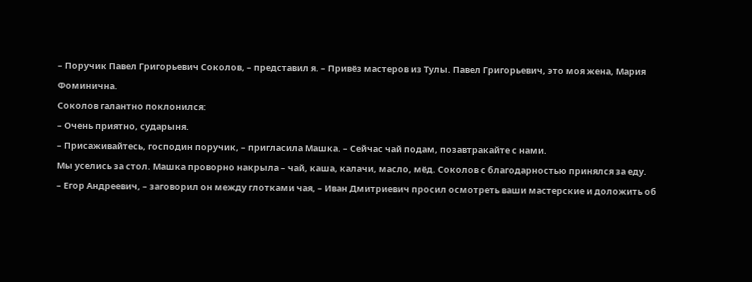– Поручик Павел Григорьевич Соколов, – представил я. – Привёз мастеров из Тулы. Павел Григорьевич, это моя жена, Мария Фоминична.
Соколов галантно поклонился:
– Очень приятно, сударыня.
– Присаживайтесь, господин поручик, – пригласила Машка. – Сейчас чай подам, позавтракайте с нами.
Мы уселись за стол. Машка проворно накрыла – чай, каша, калачи, масло, мёд. Соколов с благодарностью принялся за еду.
– Егор Андреевич, – заговорил он между глотками чая, – Иван Дмитриевич просил осмотреть ваши мастерские и доложить об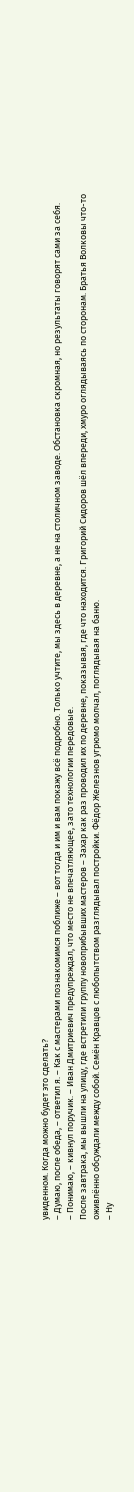увиденном. Когда можно будет это сделать?
– Думаю, после обеда, – ответил я. – Как с мастерами познакомимся поближе – вот тогда и им и вам покажу всё подробно. Только учтите, мы здесь в деревне, а не на столичном заводе. Обстановка скромная, но результаты говорят сами за себя.
– Понимаю, – кивнул поручик. – Иван Дмитриевич предупреждал, что место не впечатляющее, зато технологии передовые.
После завтрака, мы вышли на улицу, где встретили группу новоприбывших мастеров – Захар как раз проводил их по деревне, показывая, где что находится. Григорий Сидоров шёл впереди, хмуро оглядываясь по сторонам. Братья Волковы что-то оживлённо обсуждали между собой. Семён Кравцов с любопытством разглядывал постройки. Фёдор Железнов угрюмо молчал, поглядывая на баню.
– Ну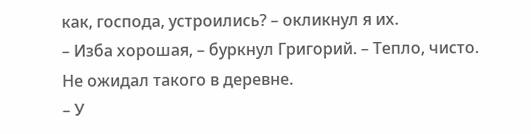как, господа, устроились? – окликнул я их.
– Изба хорошая, – буркнул Григорий. – Тепло, чисто. Не ожидал такого в деревне.
– У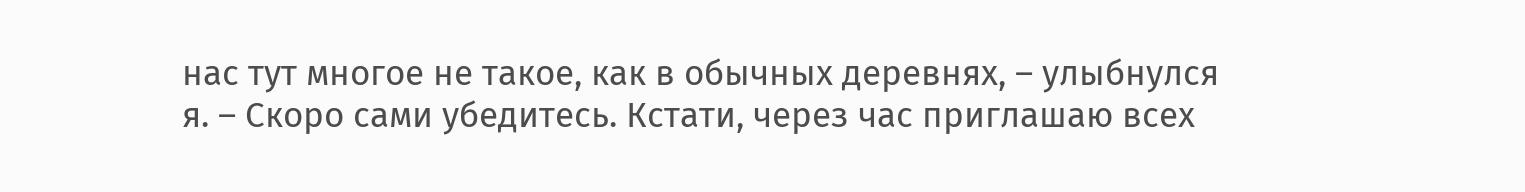нас тут многое не такое, как в обычных деревнях, – улыбнулся я. – Скоро сами убедитесь. Кстати, через час приглашаю всех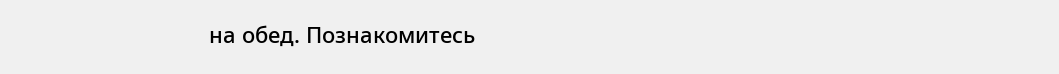на обед. Познакомитесь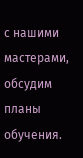с нашими мастерами, обсудим планы обучения.